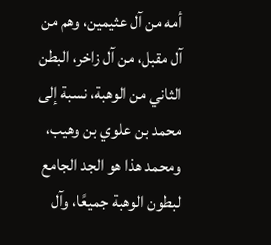أمه من آل عثيمين، وهم من آل مقبل، من آل زاخر، البطن الثاني من الوهبة، نسبة إلى محمد بن علوي بن وهيب، ومحمد هذا هو الجد الجامع لبطون الوهبة جميعًا، وآل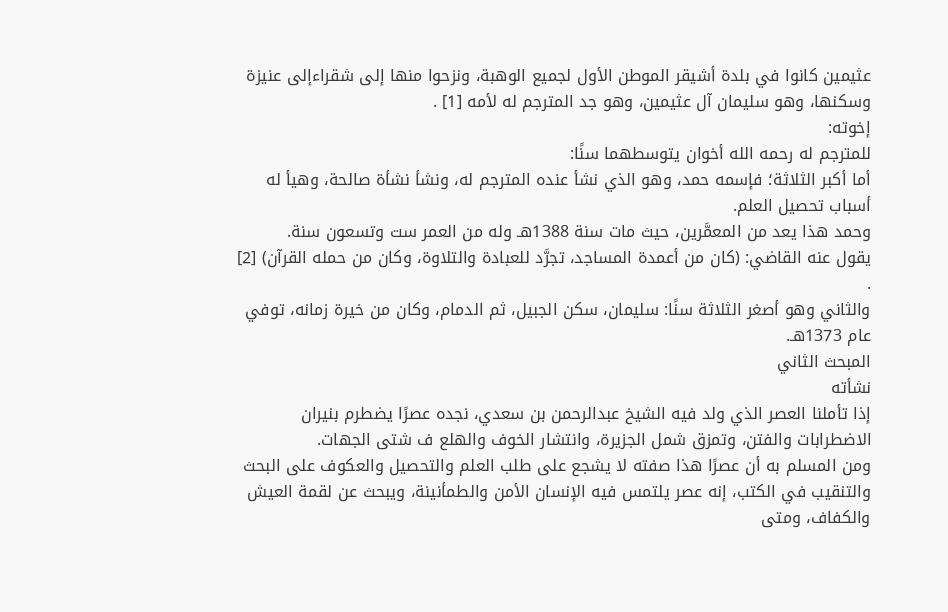عثيمين كانوا في بلدة أشيقر الموطن الأول لجميع الوهبة، ونزحوا منها إلى شقراءإلى عنيزة وسكنها، وهو سليمان آل عثيمين، وهو جد المترجم له لأمه [1] .
إخوته:
للمترجم له رحمه الله أخوان يتوسطهما سنًا:
أما أكبر الثلاثة؛ فإسمه حمد، وهو الذي نشأ عنده المترجم له، ونشأ نشأة صالحة، وهيأ له أسباب تحصيل العلم.
وحمد هذا يعد من المعمَّرين، حيث مات سنة 1388هـ وله من العمر ست وتسعون سنة.
يقول عنه القاضي: (كان من أعمدة المساجد، تجرَّد للعبادة والتلاوة، وكان من حمله القرآن) [2] .
والثاني وهو أصغر الثلاثة سنًا: سليمان، سكن الجبيل، ثم الدمام، وكان من خيرة زمانه، توفي عام 1373هـ.
المبحث الثاني
نشأته
إذا تأملنا العصر الذي ولد فيه الشيخ عبدالرحمن بن سعدي، نجده عصرًا يضطرم بنيران الاضطرابات والفتن، وتمزق شمل الجزيرة، وانتشار الخوف والهلع ف شتى الجهات.
ومن المسلم به أن عصرًا هذا صفته لا يشجع على طلب العلم والتحصيل والعكوف على البحث والتنقيب في الكتب، إنه عصر يلتمس فيه الإنسان الأمن والطمأنينة، ويبحث عن لقمة العيش والكفاف، ومتى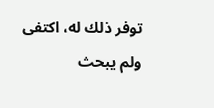توفر ذلك له، اكتفى ولم يبحث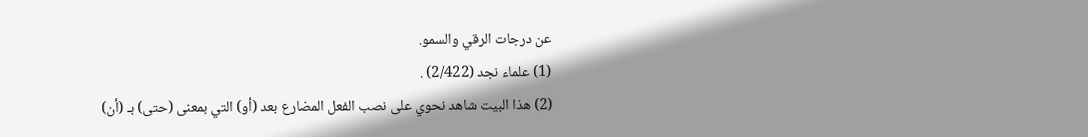عن درجات الرقي والسمو.
(1) علماء نجد (2/422) .
(2) هذا البيت شاهد نحوي على نصب الفعل المضارع بعد (أو) التي بمعنى (حتى) بـ (أن)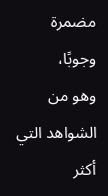مضمرة وجوبًا،
وهو من الشواهد التي أكثر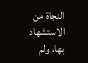النجاة من الاستشهاد بها، ولم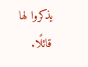يذكروا لها قائلًا.